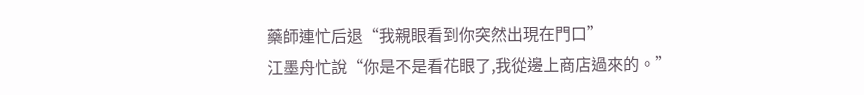藥師連忙后退“我親眼看到你突然出現在門口”
江墨舟忙說“你是不是看花眼了,我從邊上商店過來的。”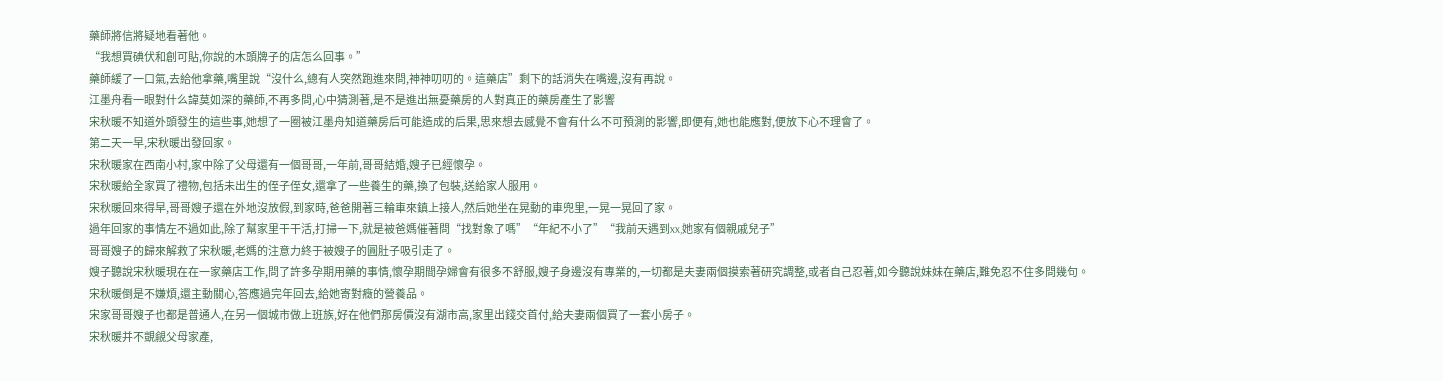藥師將信將疑地看著他。
“我想買碘伏和創可貼,你說的木頭牌子的店怎么回事。”
藥師緩了一口氣,去給他拿藥,嘴里說“沒什么,總有人突然跑進來問,神神叨叨的。這藥店”剩下的話消失在嘴邊,沒有再說。
江墨舟看一眼對什么諱莫如深的藥師,不再多問,心中猜測著,是不是進出無憂藥房的人對真正的藥房產生了影響
宋秋暖不知道外頭發生的這些事,她想了一圈被江墨舟知道藥房后可能造成的后果,思來想去感覺不會有什么不可預測的影響,即便有,她也能應對,便放下心不理會了。
第二天一早,宋秋暖出發回家。
宋秋暖家在西南小村,家中除了父母還有一個哥哥,一年前,哥哥結婚,嫂子已經懷孕。
宋秋暖給全家買了禮物,包括未出生的侄子侄女,還拿了一些養生的藥,換了包裝,送給家人服用。
宋秋暖回來得早,哥哥嫂子還在外地沒放假,到家時,爸爸開著三輪車來鎮上接人,然后她坐在晃動的車兜里,一晃一晃回了家。
過年回家的事情左不過如此,除了幫家里干干活,打掃一下,就是被爸媽催著問“找對象了嗎”“年紀不小了”“我前天遇到xx,她家有個親戚兒子”
哥哥嫂子的歸來解救了宋秋暖,老媽的注意力終于被嫂子的圓肚子吸引走了。
嫂子聽說宋秋暖現在在一家藥店工作,問了許多孕期用藥的事情,懷孕期間孕婦會有很多不舒服,嫂子身邊沒有專業的,一切都是夫妻兩個摸索著研究調整,或者自己忍著,如今聽說妹妹在藥店,難免忍不住多問幾句。
宋秋暖倒是不嫌煩,還主動關心,答應過完年回去,給她寄對癥的營養品。
宋家哥哥嫂子也都是普通人,在另一個城市做上班族,好在他們那房價沒有湖市高,家里出錢交首付,給夫妻兩個買了一套小房子。
宋秋暖并不覬覦父母家產,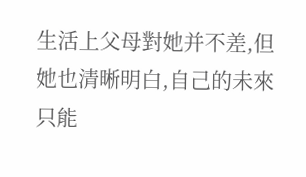生活上父母對她并不差,但她也清晰明白,自己的未來只能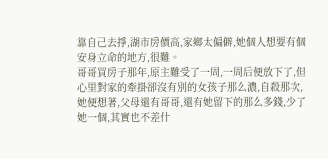靠自己去掙,湖市房價高,家鄉太偏僻,她個人想要有個安身立命的地方,很難。
哥哥買房子那年,原主難受了一周,一周后便放下了,但心里對家的牽掛卻沒有別的女孩子那么濃,自殺那次,她便想著,父母還有哥哥,還有她留下的那么多錢,少了她一個,其實也不差什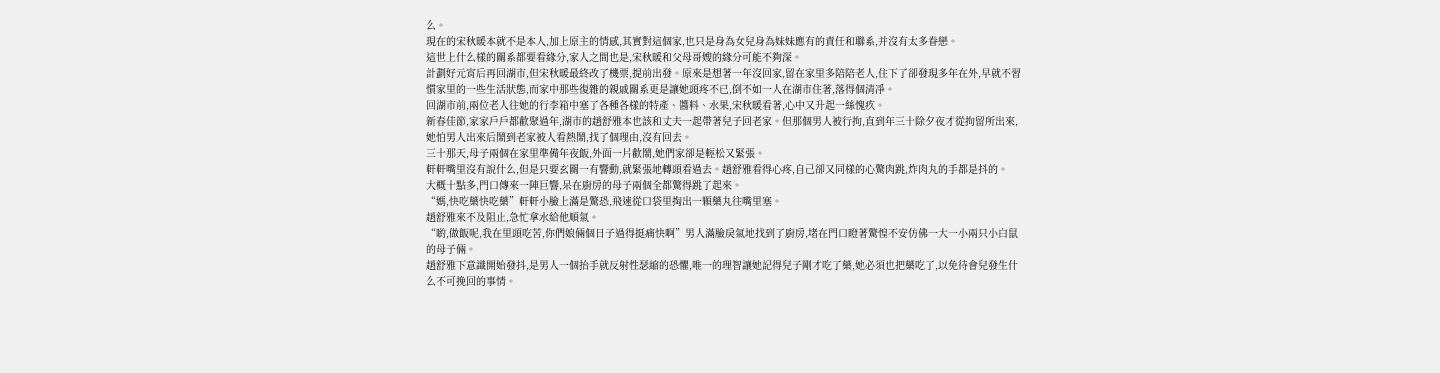么。
現在的宋秋暖本就不是本人,加上原主的情感,其實對這個家,也只是身為女兒身為妹妹應有的責任和聯系,并沒有太多眷戀。
這世上什么樣的關系都要看緣分,家人之間也是,宋秋暖和父母哥嫂的緣分可能不夠深。
計劃好元宵后再回湖市,但宋秋暖最終改了機票,提前出發。原來是想著一年沒回家,留在家里多陪陪老人,住下了卻發現多年在外,早就不習慣家里的一些生活狀態,而家中那些復雜的親戚關系更是讓她頭疼不已,倒不如一人在湖市住著,落得個清凈。
回湖市前,兩位老人往她的行李箱中塞了各種各樣的特產、醬料、水果,宋秋暖看著,心中又升起一絲愧疚。
新春佳節,家家戶戶都歡聚過年,湖市的趙舒雅本也該和丈夫一起帶著兒子回老家。但那個男人被行拘,直到年三十除夕夜才從拘留所出來,她怕男人出來后鬧到老家被人看熱鬧,找了個理由,沒有回去。
三十那天,母子兩個在家里準備年夜飯,外面一片歡鬧,她們家卻是輕松又緊張。
軒軒嘴里沒有說什么,但是只要玄關一有響動,就緊張地轉頭看過去。趙舒雅看得心疼,自己卻又同樣的心驚肉跳,炸肉丸的手都是抖的。
大概十點多,門口傳來一陣巨響,呆在廚房的母子兩個全都驚得跳了起來。
“媽,快吃藥快吃藥”軒軒小臉上滿是驚恐,飛速從口袋里掏出一顆藥丸往嘴里塞。
趙舒雅來不及阻止,急忙拿水給他順氣。
“喲,做飯呢,我在里頭吃苦,你們娘倆個日子過得挺痛快啊”男人滿臉戾氣地找到了廚房,堵在門口瞪著驚惶不安仿佛一大一小兩只小白鼠的母子倆。
趙舒雅下意識開始發抖,是男人一個抬手就反射性瑟縮的恐懼,唯一的理智讓她記得兒子剛才吃了藥,她必須也把藥吃了,以免待會兒發生什么不可挽回的事情。